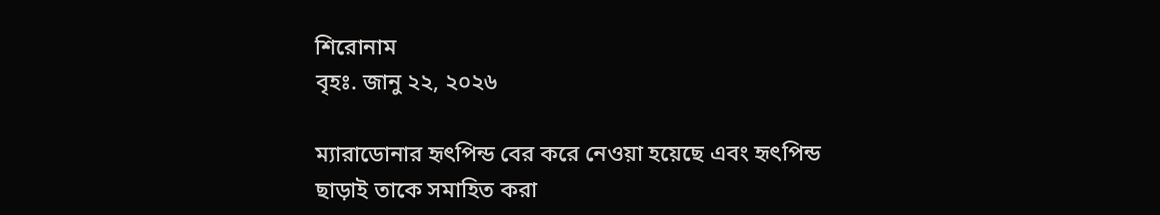শিরোনাম
বৃহঃ. জানু ২২, ২০২৬

ম্যারাডোনার হৃৎপিন্ড বের করে নেওয়া হয়েছে এবং হৃৎপিন্ড ছাড়াই তাকে সমাহিত করা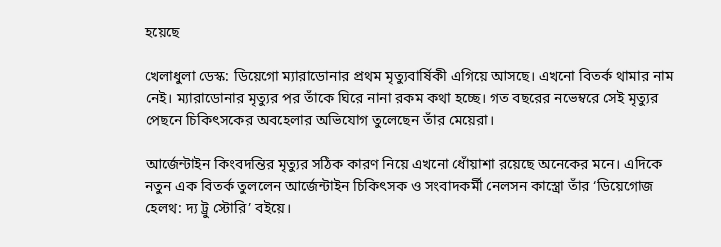হয়েছে

খেলাধুলা ডেস্ক: ডিয়েগো ম্যারাডোনার প্রথম মৃত্যুবার্ষিকী এগিয়ে আসছে। এখনো বিতর্ক থামার নাম নেই। ম্যারাডোনার মৃত্যুর পর তাঁকে ঘিরে নানা রকম কথা হচ্ছে। গত বছরের নভেম্বরে সেই মৃত্যুর পেছনে চিকিৎসকের অবহেলার অভিযোগ তুলেছেন তাঁর মেয়েরা।

আর্জেন্টাইন কিংবদন্তির মৃত্যুর সঠিক কারণ নিয়ে এখনো ধোঁয়াশা রয়েছে অনেকের মনে। এদিকে নতুন এক বিতর্ক তুললেন আর্জেন্টাইন চিকিৎসক ও সংবাদকর্মী নেলসন কাস্ত্রো তাঁর ‘ডিয়েগোজ হেলথ: দ্য ট্রু স্টোরি’ বইয়ে।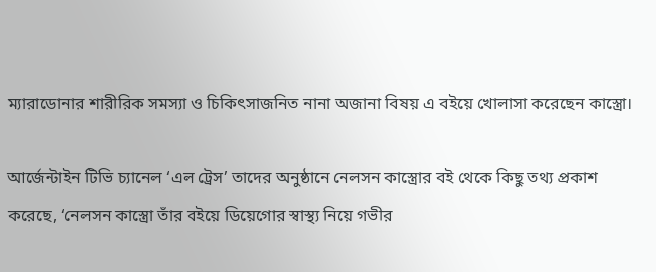ম্যারাডোনার শারীরিক সমস্যা ও চিকিৎসাজনিত নানা অজানা বিষয় এ বইয়ে খোলাসা করেছেন কাস্ত্রো।

আর্জেন্টাইন টিভি চ্যানেল ‘এল ট্রেস’ তাদের অনুষ্ঠানে নেলসন কাস্ত্রোর বই থেকে কিছু তথ্য প্রকাশ করেছে, ‘নেলসন কাস্ত্রো তাঁর বইয়ে ডিয়েগোর স্বাস্থ্য নিয়ে গভীর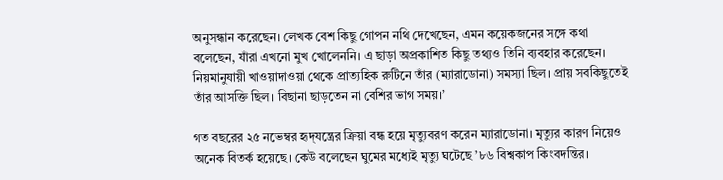অনুসন্ধান করেছেন। লেখক বেশ কিছু গোপন নথি দেখেছেন, এমন কয়েকজনের সঙ্গে কথা বলেছেন, যাঁরা এখনো মুখ খোলেননি। এ ছাড়া অপ্রকাশিত কিছু তথ্যও তিনি ব্যবহার করেছেন। নিয়মানুযায়ী খাওয়াদাওয়া থেকে প্রাত্যহিক রুটিনে তাঁর (ম্যারাডোনা) সমস্যা ছিল। প্রায় সবকিছুতেই তাঁর আসক্তি ছিল। বিছানা ছাড়তেন না বেশির ভাগ সময়।’

গত বছরের ২৫ নভেম্বর হৃদ্‌যন্ত্রের ক্রিয়া বন্ধ হয়ে মৃত্যুবরণ করেন ম্যারাডোনা। মৃত্যুর কারণ নিয়েও অনেক বিতর্ক হয়েছে। কেউ বলেছেন ঘুমের মধ্যেই মৃত্যু ঘটেছে ’৮৬ বিশ্বকাপ কিংবদন্তির।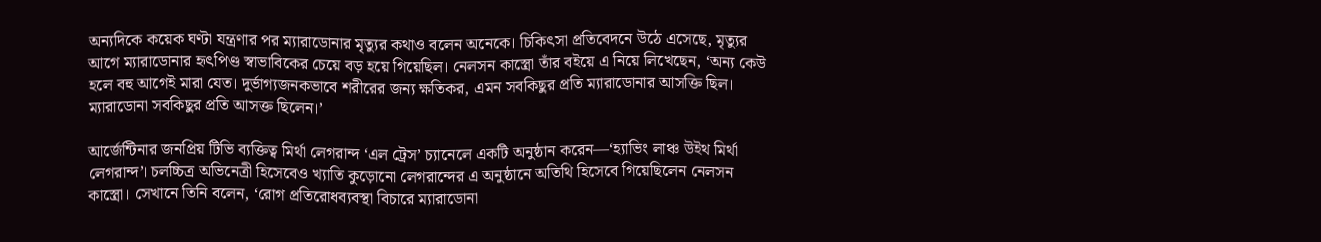অন্যদিকে কয়েক ঘণ্টা যন্ত্রণার পর ম্যারাডোনার মৃত্যুর কথাও বলেন অনেকে। চিকিৎসা প্রতিবেদনে উঠে এসেছে, মৃত্যুর আগে ম্যারাডোনার হৃৎপিণ্ড স্বাভাবিকের চেয়ে বড় হয়ে গিয়েছিল। নেলসন কাস্ত্রো তাঁর বইয়ে এ নিয়ে লিখেছেন, ‘অন্য কেউ হলে বহু আগেই মারা যেত। দুর্ভাগ্যজনকভাবে শরীরের জন্য ক্ষতিকর, এমন সবকিছুর প্রতি ম্যারাডোনার আসক্তি ছিল। ম্যারাডোনা সবকিছুর প্রতি আসক্ত ছিলেন।’

আর্জেন্টিনার জনপ্রিয় টিভি ব্যক্তিত্ব মির্থা লেগরান্দ ‘এল ট্রেস’ চ্যানেলে একটি অনুষ্ঠান করেন—‘হ্যাভিং লাঞ্চ উইথ মির্থা লেগরান্দ’। চলচ্চিত্র অভিনেত্রী হিসেবেও খ্যাতি কুড়োনো লেগরান্দের এ অনুষ্ঠানে অতিথি হিসেবে গিয়েছিলেন নেলসন কাস্ত্রো। সেখানে তিনি বলেন, ‘রোগ প্রতিরোধব্যবস্থা বিচারে ম্যারাডোনা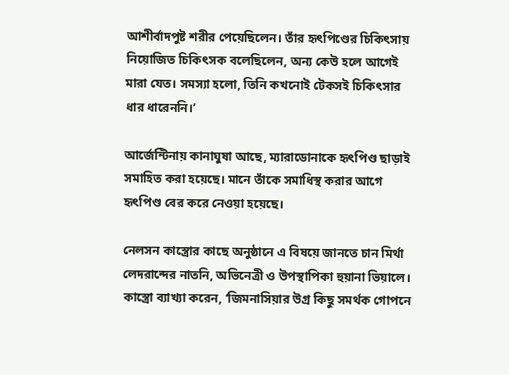আশীর্বাদপুষ্ট শরীর পেয়েছিলেন। তাঁর হৃৎপিণ্ডের চিকিৎসায় নিয়োজিত চিকিৎসক বলেছিলেন, অন্য কেউ হলে আগেই মারা যেত। সমস্যা হলো, তিনি কখনোই টেকসই চিকিৎসার ধার ধারেননি।’

আর্জেন্টিনায় কানাঘুষা আছে, ম্যারাডোনাকে হৃৎপিণ্ড ছাড়াই সমাহিত করা হয়েছে। মানে তাঁকে সমাধিস্থ করার আগে হৃৎপিণ্ড বের করে নেওয়া হয়েছে।

নেলসন কাস্ত্রোর কাছে অনুষ্ঠানে এ বিষয়ে জানতে চান মির্থা লেদরান্দের নাতনি, অভিনেত্রী ও উপস্থাপিকা হুয়ানা ভিয়ালে। কাস্ত্রো ব্যাখ্যা করেন, ‘জিমনাসিয়ার উগ্র কিছু সমর্থক গোপনে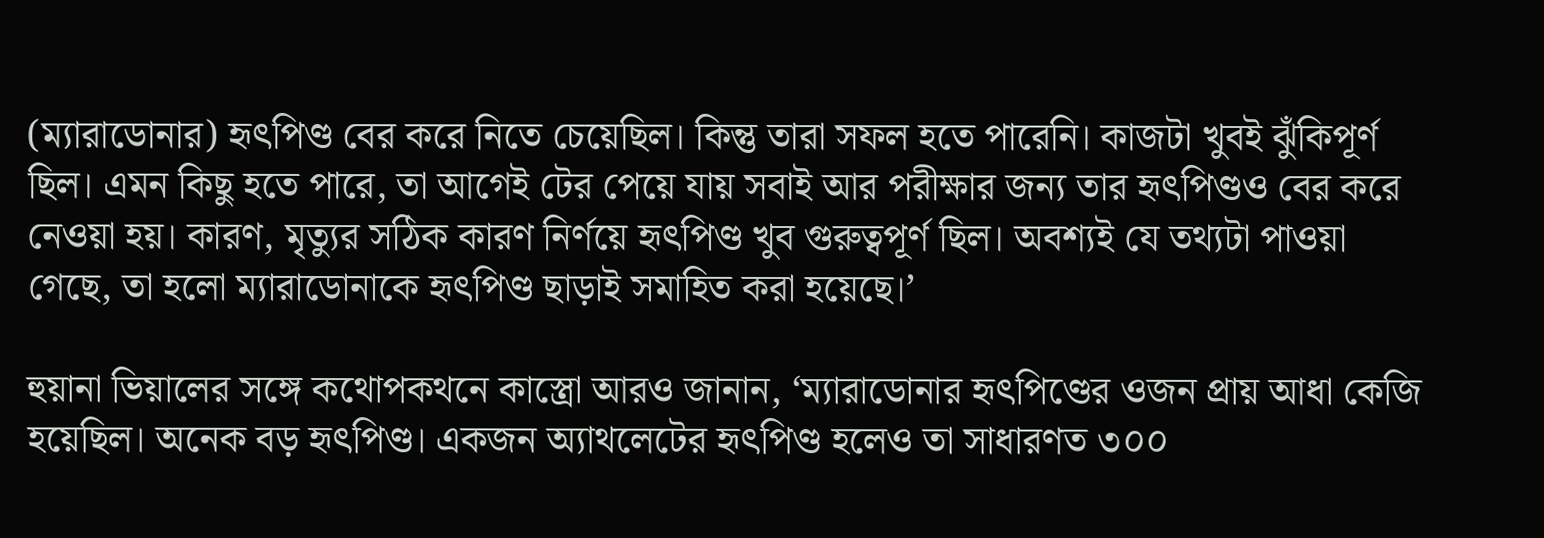(ম্যারাডোনার) হৃৎপিণ্ড বের করে নিতে চেয়েছিল। কিন্তু তারা সফল হতে পারেনি। কাজটা খুবই ঝুঁকিপূর্ণ ছিল। এমন কিছু হতে পারে, তা আগেই টের পেয়ে যায় সবাই আর পরীক্ষার জন্য তার হৃৎপিণ্ডও বের করে নেওয়া হয়। কারণ, মৃত্যুর সঠিক কারণ নির্ণয়ে হৃৎপিণ্ড খুব গুরুত্বপূর্ণ ছিল। অবশ্যই যে তথ্যটা পাওয়া গেছে, তা হলো ম্যারাডোনাকে হৃৎপিণ্ড ছাড়াই সমাহিত করা হয়েছে।’

হুয়ানা ভিয়ালের সঙ্গে কথোপকথনে কাস্ত্রো আরও জানান, ‘ম্যারাডোনার হৃৎপিণ্ডের ওজন প্রায় আধা কেজি হয়েছিল। অনেক বড় হৃৎপিণ্ড। একজন অ্যাথলেটের হৃৎপিণ্ড হলেও তা সাধারণত ৩০০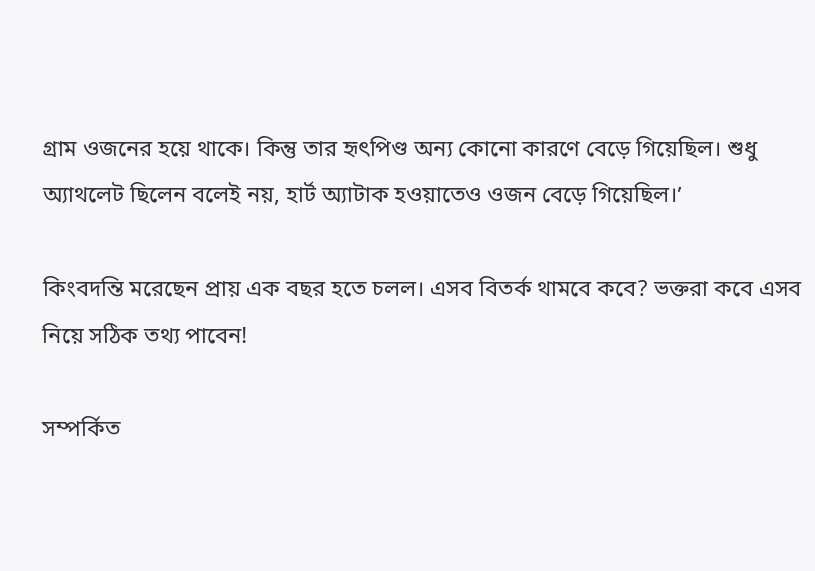গ্রাম ওজনের হয়ে থাকে। কিন্তু তার হৃৎপিণ্ড অন্য কোনো কারণে বেড়ে গিয়েছিল। শুধু অ্যাথলেট ছিলেন বলেই নয়, হার্ট অ্যাটাক হওয়াতেও ওজন বেড়ে গিয়েছিল।’

কিংবদন্তি মরেছেন প্রায় এক বছর হতে চলল। এসব বিতর্ক থামবে কবে? ভক্তরা কবে এসব নিয়ে সঠিক তথ্য পাবেন!

সম্পর্কিত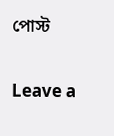পোস্ট

Leave a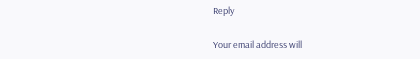Reply

Your email address will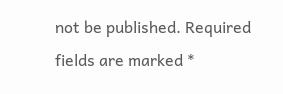not be published. Required fields are marked *